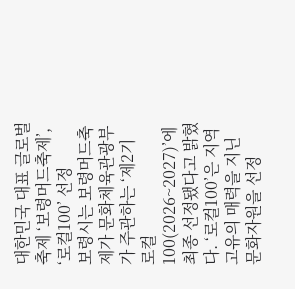대한민국 대표 글로벌 축제 ‘보령머드축제’, ‘로컬100’ 선정
보령시는 보령머드축제가 문화체육관광부가 주관하는 ‘제2기 로컬100(2026~2027)’에 최종 선정됐다고 밝혔다. ‘로컬100’은 지역 고유의 매력을 지닌 문화자원을 선정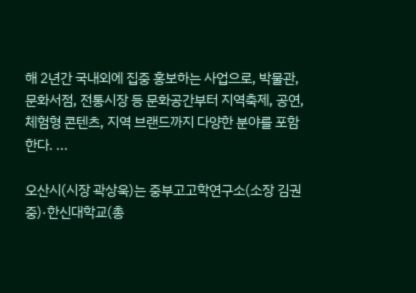해 2년간 국내외에 집중 홍보하는 사업으로, 박물관, 문화서점, 전통시장 등 문화공간부터 지역축제, 공연, 체험형 콘텐츠, 지역 브랜드까지 다양한 분야를 포함한다. ...

오산시(시장 곽상욱)는 중부고고학연구소(소장 김권중)·한신대학교(총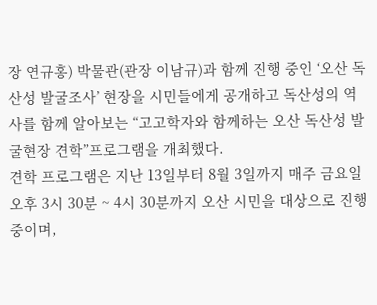장 연규홍) 박물관(관장 이남규)과 함께 진행 중인 ‘오산 독산성 발굴조사’ 현장을 시민들에게 공개하고 독산성의 역사를 함께 알아보는 “고고학자와 함께하는 오산 독산성 발굴현장 견학”프로그램을 개최했다.
견학 프로그램은 지난 13일부터 8월 3일까지 매주 금요일 오후 3시 30분 ~ 4시 30분까지 오산 시민을 대상으로 진행 중이며,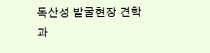독산성 발굴현장 견학과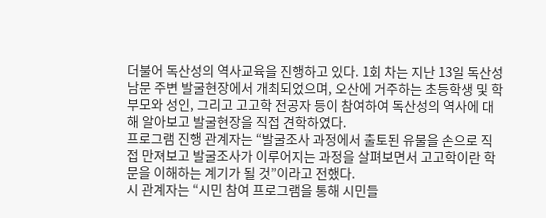더불어 독산성의 역사교육을 진행하고 있다. 1회 차는 지난 13일 독산성 남문 주변 발굴현장에서 개최되었으며, 오산에 거주하는 초등학생 및 학부모와 성인, 그리고 고고학 전공자 등이 참여하여 독산성의 역사에 대해 알아보고 발굴현장을 직접 견학하였다.
프로그램 진행 관계자는 “발굴조사 과정에서 출토된 유물을 손으로 직접 만져보고 발굴조사가 이루어지는 과정을 살펴보면서 고고학이란 학문을 이해하는 계기가 될 것”이라고 전했다.
시 관계자는 “시민 참여 프로그램을 통해 시민들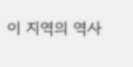이 지역의 역사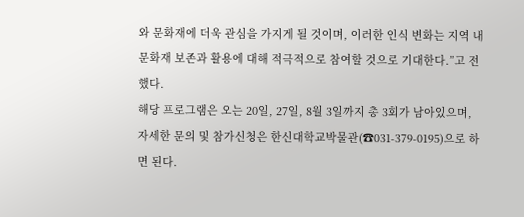와 문화재에 더욱 관심을 가지게 될 것이며, 이러한 인식 변화는 지역 내 문화재 보존과 활용에 대해 적극적으로 참여할 것으로 기대한다.”고 전했다.
해당 프로그램은 오는 20일, 27일, 8월 3일까지 총 3회가 남아있으며, 자세한 문의 및 참가신청은 한신대학교박물관(☎031-379-0195)으로 하면 된다.